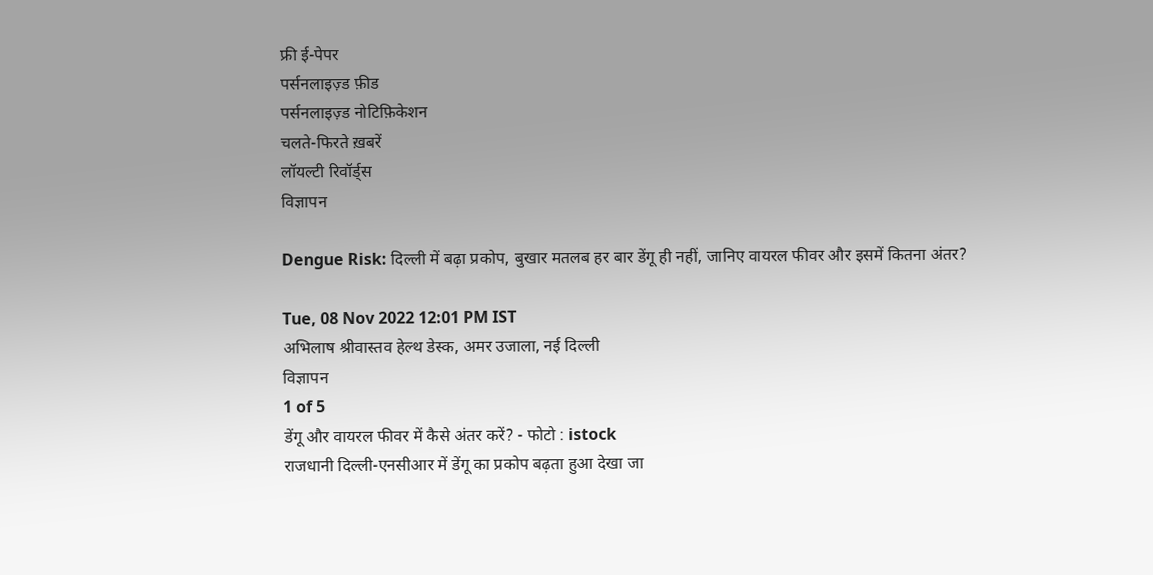फ्री ई-पेपर
पर्सनलाइज़्ड फ़ीड
पर्सनलाइज़्ड नोटिफ़िकेशन
चलते-फिरते ख़बरें
लॉयल्टी रिवॉर्ड्स
विज्ञापन

Dengue Risk: दिल्ली में बढ़ा प्रकोप, बुखार मतलब हर बार डेंगू ही नहीं, जानिए वायरल फीवर और इसमें कितना अंतर?

Tue, 08 Nov 2022 12:01 PM IST
अभिलाष श्रीवास्तव हेल्थ डेस्क, अमर उजाला, नई दिल्ली
विज्ञापन
1 of 5
डेंगू और वायरल फीवर में कैसे अंतर करें? - फोटो : istock
राजधानी दिल्ली-एनसीआर में डेंगू का प्रकोप बढ़ता हुआ देखा जा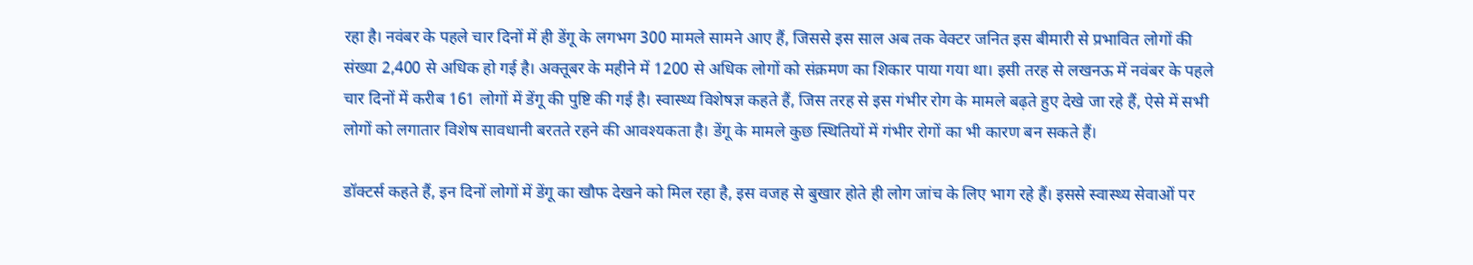रहा है। नवंबर के पहले चार दिनों में ही डेंगू के लगभग 300 मामले सामने आए हैं, जिससे इस साल अब तक वेक्टर जनित इस बीमारी से प्रभावित लोगों की संख्या 2,400 से अधिक हो गई है। अक्तूबर के महीने में 1200 से अधिक लोगों को संक्रमण का शिकार पाया गया था। इसी तरह से लखनऊ में नवंबर के पहले चार दिनों में करीब 161 लोगों में डेंगू की पुष्टि की गई है। स्वास्थ्य विशेषज्ञ कहते हैं, जिस तरह से इस गंभीर रोग के मामले बढ़ते हुए देखे जा रहे हैं, ऐसे में सभी लोगों को लगातार विशेष सावधानी बरतते रहने की आवश्यकता है। डेंगू के मामले कुछ स्थितियों में गंभीर रोगों का भी कारण बन सकते हैं।

डॉक्टर्स कहते हैं, इन दिनों लोगों में डेंगू का खौफ देखने को मिल रहा है, इस वजह से बुखार होते ही लोग जांच के लिए भाग रहे हैं। इससे स्वास्थ्य सेवाओं पर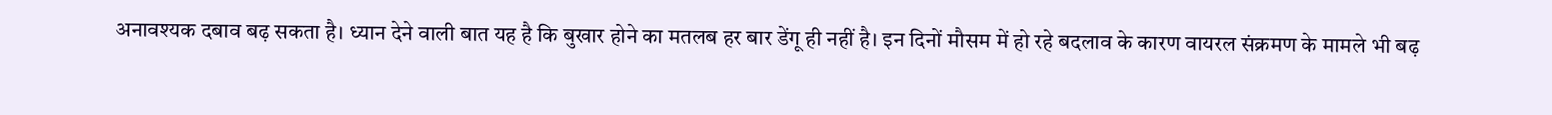अनावश्यक दबाव बढ़ सकता है। ध्यान देने वाली बात यह है कि बुखार होने का मतलब हर बार डेंगू ही नहीं है। इन दिनों मौसम में हो रहे बदलाव के कारण वायरल संक्रमण के मामले भी बढ़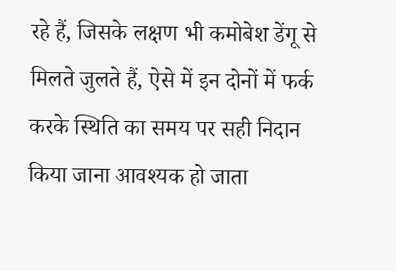रहे हैं, जिसके लक्षण भी कमोबेश डेंगू से मिलते जुलते हैं, ऐसे में इन दोनों में फर्क करके स्थिति का समय पर सही निदान किया जाना आवश्यक हो जाता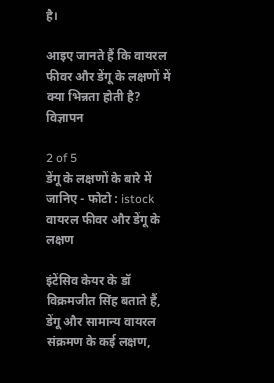है।

आइए जानते हैं कि वायरल फीवर और डेंगू के लक्षणों में क्या भिन्नता होती है?
विज्ञापन

2 of 5
डेंगू के लक्षणों के बारे में जानिए - फोटो : istock
वायरल फीवर और डेंगू के लक्षण

इंटेंसिव केयर के डॉ विक्रमजीत सिंह बताते हैं, डेंगू और सामान्य वायरल संक्रमण के कई लक्षण,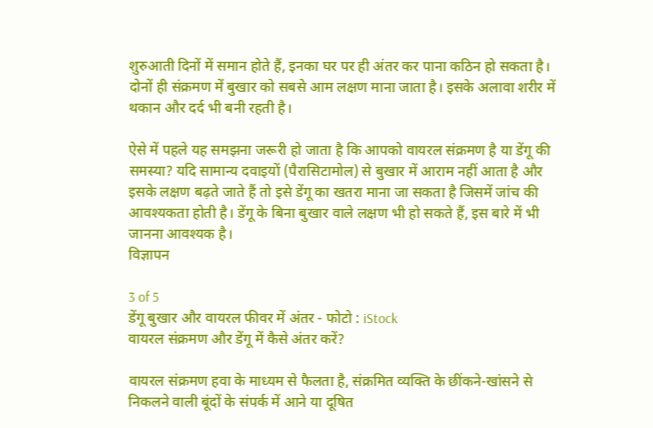शुरुआती दिनों में समान होते हैं, इनका घर पर ही अंतर कर पाना कठिन हो सकता है। दोनों ही संक्रमण में बुखार को सबसे आम लक्षण माना जाता है। इसके अलावा शरीर में थकान और दर्द भी बनी रहती है।

ऐसे में पहले यह समझना जरूरी हो जाता है कि आपको वायरल संक्रमण है या डेंगू की समस्या? यदि सामान्य दवाइयों (पैरासिटामोल) से बुखार में आराम नहीं आता है और इसके लक्षण बढ़ते जाते हैं तो इसे डेंगू का खतरा माना जा सकता है जिसमें जांच की आवश्यकता होती है। डेंगू के बिना बुखार वाले लक्षण भी हो सकते हैं, इस बारे में भी जानना आवश्यक है।
विज्ञापन

3 of 5
डेंगू बुखार और वायरल फीवर में अंतर - फोटो : iStock
वायरल संक्रमण और डेंगू में कैसे अंतर करें?

वायरल संक्रमण हवा के माध्यम से फैलता है, संक्रमित व्यक्ति के छींकने-खांसने से निकलने वाली बूंदों के संपर्क में आने या दूषित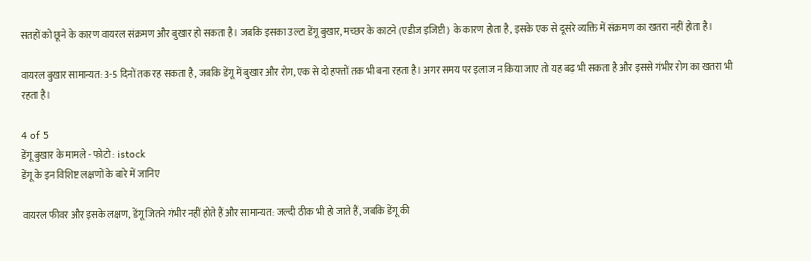सतहों को छूने के कारण वायरल संक्रमण और बुखार हो सकता है। जबकि इसका उल्टा डेंगू बुखार, मच्छर के काटने (एडीज इजिप्टी) के कारण होता है, इसके एक से दूसरे व्यक्ति में संक्रमण का खतरा नहीं होता है।

वायरल बुखार सामान्यत: 3-5 दिनों तक रह सकता है, जबकि डेंगू में बुखार और रोग, एक से दो हफ्तों तक भी बना रहता है। अगर समय पर इलाज न किया जाए तो यह बढ़ भी सकता है और इससे गंभीर रोग का खतरा भी रहता है।

4 of 5
डेंगू बुखार के मामले - फोटो : istock
डेंगू के इन विशिष्ट लक्षणों के बारे में जानिए

वायरल फीवर और इसके लक्षण, डेंगू जितने गंभीर नहीं होते हैं और सामान्यत: जल्दी ठीक भी हो जाते हैं, जबकि डेंगू की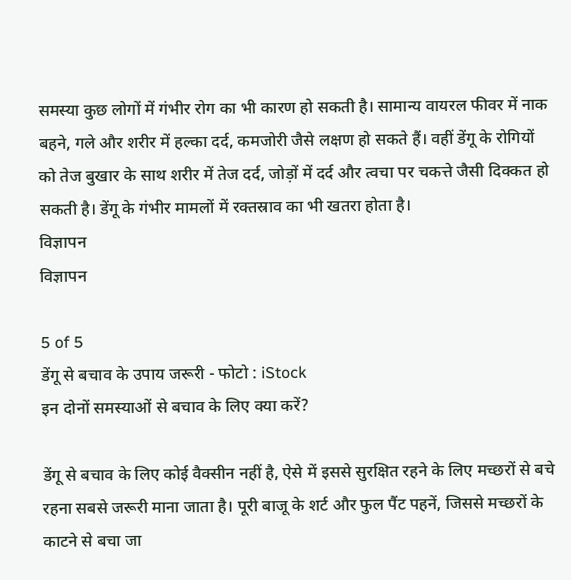समस्या कुछ लोगों में गंभीर रोग का भी कारण हो सकती है। सामान्य वायरल फीवर में नाक बहने, गले और शरीर में हल्का दर्द, कमजोरी जैसे लक्षण हो सकते हैं। वहीं डेंगू के रोगियों को तेज बुखार के साथ शरीर में तेज दर्द, जोड़ों में दर्द और त्वचा पर चकत्ते जैसी दिक्कत हो सकती है। डेंगू के गंभीर मामलों में रक्तस्राव का भी खतरा होता है।
विज्ञापन
विज्ञापन

5 of 5
डेंगू से बचाव के उपाय जरूरी - फोटो : iStock
इन दोनों समस्याओं से बचाव के लिए क्या करें?

डेंगू से बचाव के लिए कोई वैक्सीन नहीं है, ऐसे में इससे सुरक्षित रहने के लिए मच्छरों से बचे रहना सबसे जरूरी माना जाता है। पूरी बाजू के शर्ट और फुल पैंट पहनें, जिससे मच्छरों के काटने से बचा जा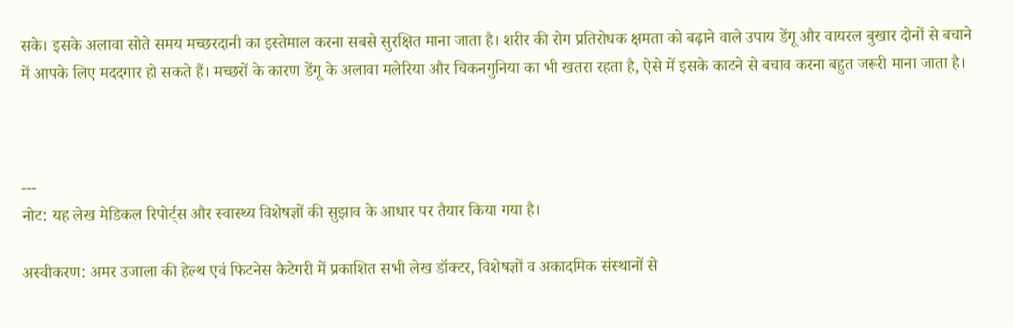सके। इसके अलावा सोते समय मच्छरदानी का इस्तेमाल करना सबसे सुरक्षित माना जाता है। शरीर की रोग प्रतिरोधक क्षमता को बढ़ाने वाले उपाय डेंगू और वायरल बुखार दोनों से बचाने में आपके लिए मददगार हो सकते हैं। मच्छरों के कारण डेंगू के अलावा मलेरिया और चिकनगुनिया का भी खतरा रहता है, ऐसे में इसके काटने से बचाव करना बहुत जरूरी माना जाता है।



---
नोट: यह लेख मेडिकल रिपोर्ट्स और स्वास्थ्य विशेषज्ञों की सुझाव के आधार पर तैयार किया गया है।

अस्वीकरण: अमर उजाला की हेल्थ एवं फिटनेस कैटेगरी में प्रकाशित सभी लेख डॉक्टर, विशेषज्ञों व अकादमिक संस्थानों से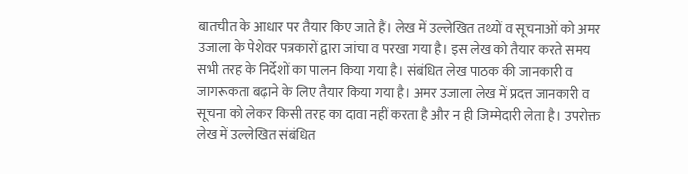बातचीत के आधार पर तैयार किए जाते हैं। लेख में उल्लेखित तथ्यों व सूचनाओं को अमर उजाला के पेशेवर पत्रकारों द्वारा जांचा व परखा गया है। इस लेख को तैयार करते समय सभी तरह के निर्देशों का पालन किया गया है। संबंधित लेख पाठक की जानकारी व जागरूकता बढ़ाने के लिए तैयार किया गया है। अमर उजाला लेख में प्रदत्त जानकारी व सूचना को लेकर किसी तरह का दावा नहीं करता है और न ही जिम्मेदारी लेता है। उपरोक्त लेख में उल्लेखित संबंधित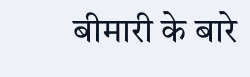बीमारी के बारे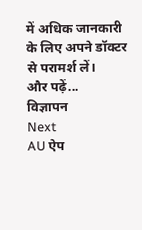में अधिक जानकारी के लिए अपने डॉक्टर से परामर्श लें।
और पढ़ें...
विज्ञापन
Next
AU ऐप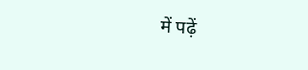में पढ़ें